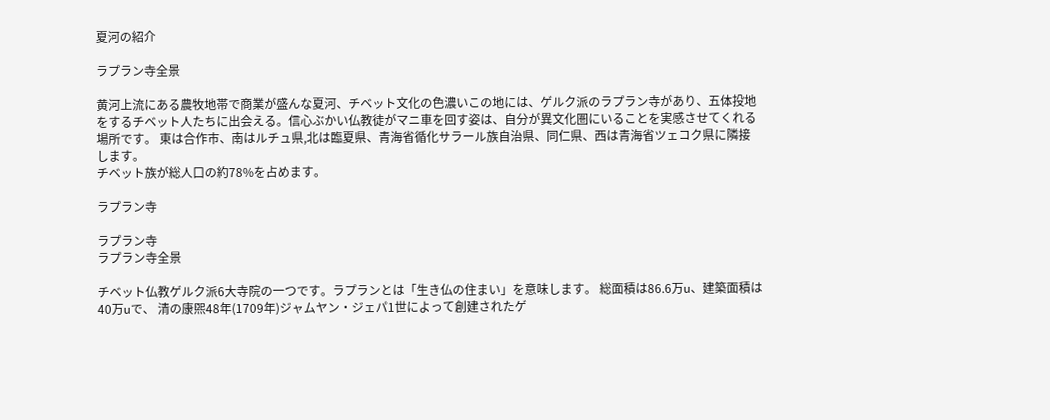夏河の紹介

ラプラン寺全景

黄河上流にある農牧地帯で商業が盛んな夏河、チベット文化の色濃いこの地には、ゲルク派のラプラン寺があり、五体投地をするチベット人たちに出会える。信心ぶかい仏教徒がマニ車を回す姿は、自分が異文化圏にいることを実感させてくれる場所です。 東は合作市、南はルチュ県,北は臨夏県、青海省循化サラール族自治県、同仁県、西は青海省ツェコク県に隣接します。
チベット族が総人口の約78%を占めます。

ラプラン寺

ラプラン寺
ラプラン寺全景

チベット仏教ゲルク派6大寺院の一つです。ラプランとは「生き仏の住まい」を意味します。 総面積は86.6万u、建築面積は40万uで、 清の康煕48年(1709年)ジャムヤン・ジェパ1世によって創建されたゲ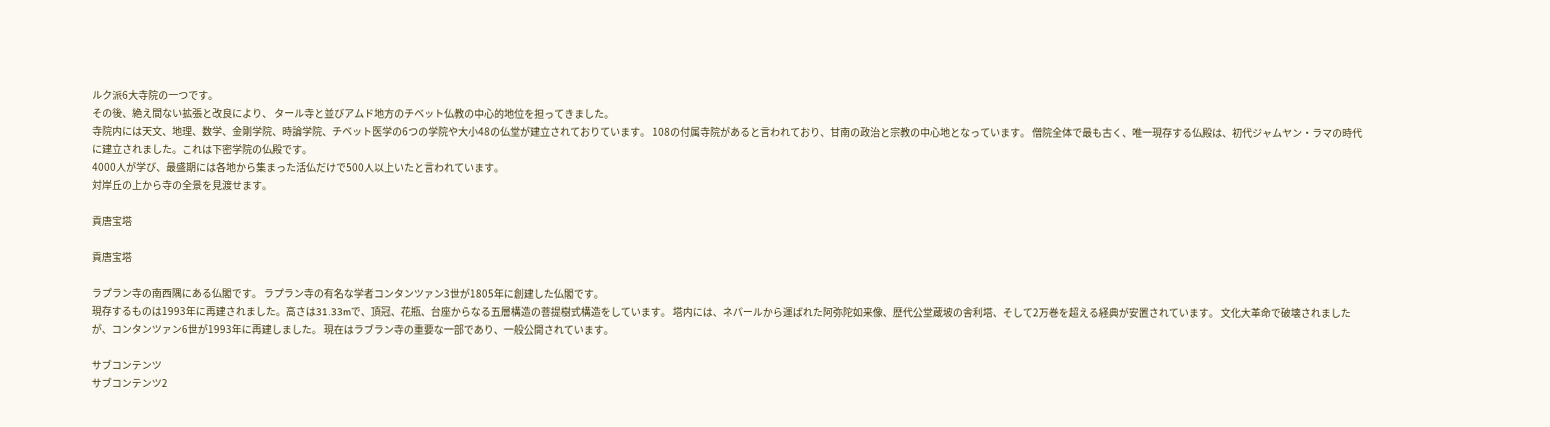ルク派6大寺院の一つです。
その後、絶え間ない拡張と改良により、 タール寺と並びアムド地方のチベット仏教の中心的地位を担ってきました。
寺院内には天文、地理、数学、金剛学院、時論学院、チベット医学の6つの学院や大小48の仏堂が建立されておりています。 108の付属寺院があると言われており、甘南の政治と宗教の中心地となっています。 僧院全体で最も古く、唯一現存する仏殿は、初代ジャムヤン・ラマの時代に建立されました。これは下密学院の仏殿です。
4000人が学び、最盛期には各地から集まった活仏だけで500人以上いたと言われています。
対岸丘の上から寺の全景を見渡せます。

貢唐宝塔

貢唐宝塔

ラプラン寺の南西隅にある仏閣です。 ラプラン寺の有名な学者コンタンツァン3世が1805年に創建した仏閣です。
現存するものは1993年に再建されました。高さは31.33mで、頂冠、花瓶、台座からなる五層構造の菩提樹式構造をしています。 塔内には、ネパールから運ばれた阿弥陀如来像、歴代公堂蔵坡の舎利塔、そして2万巻を超える経典が安置されています。 文化大革命で破壊されましたが、コンタンツァン6世が1993年に再建しました。 現在はラブラン寺の重要な一部であり、一般公開されています。

サブコンテンツ
サブコンテンツ2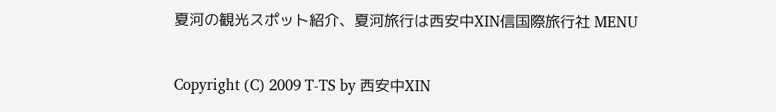夏河の観光スポット紹介、夏河旅行は西安中XIN信国際旅行社 MENU

Copyright (C) 2009 T-TS by 西安中XIN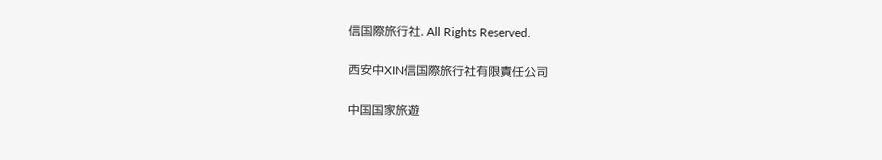信国際旅行社. All Rights Reserved.

西安中XIN信国際旅行社有限責任公司

中国国家旅遊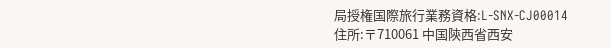局授権国際旅行業務資格:L-SNX-CJ00014
住所:〒710061 中国陝西省西安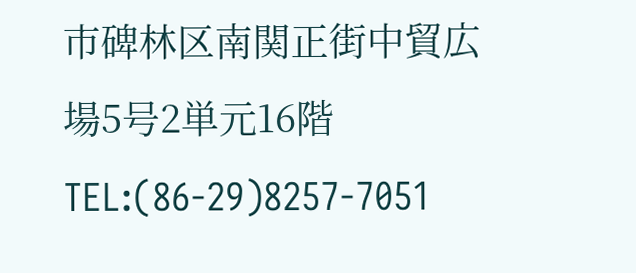市碑林区南関正街中貿広場5号2単元16階
TEL:(86‐29)8257‐7051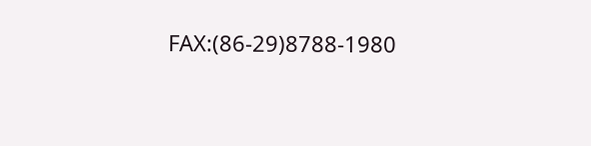FAX:(86‐29)8788‐1980